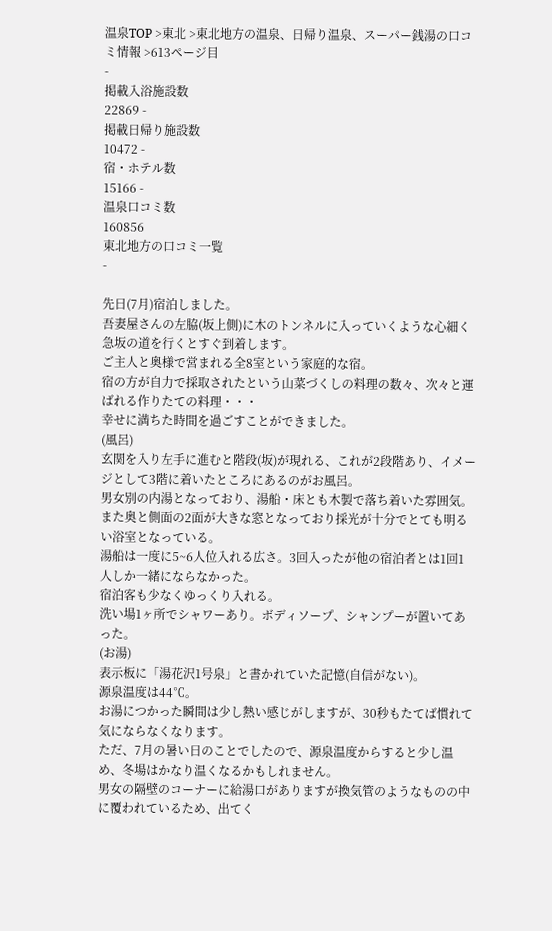温泉TOP >東北 >東北地方の温泉、日帰り温泉、スーパー銭湯の口コミ情報 >613ページ目
-
掲載入浴施設数
22869 -
掲載日帰り施設数
10472 -
宿・ホテル数
15166 -
温泉口コミ数
160856
東北地方の口コミ一覧
-

先日(7月)宿泊しました。
吾妻屋さんの左脇(坂上側)に木のトンネルに入っていくような心細く急坂の道を行くとすぐ到着します。
ご主人と奥様で営まれる全8室という家庭的な宿。
宿の方が自力で採取されたという山菜づくしの料理の数々、次々と運ばれる作りたての料理・・・
幸せに満ちた時間を過ごすことができました。
(風呂)
玄関を入り左手に進むと階段(坂)が現れる、これが2段階あり、イメージとして3階に着いたところにあるのがお風呂。
男女別の内湯となっており、湯船・床とも木製で落ち着いた雰囲気。
また奥と側面の2面が大きな窓となっており採光が十分でとても明るい浴室となっている。
湯船は一度に5~6人位入れる広さ。3回入ったが他の宿泊者とは1回1人しか一緒にならなかった。
宿泊客も少なくゆっくり入れる。
洗い場1ヶ所でシャワーあり。ボディソープ、シャンプーが置いてあった。
(お湯)
表示板に「湯花沢1号泉」と書かれていた記憶(自信がない)。
源泉温度は44℃。
お湯につかった瞬間は少し熱い感じがしますが、30秒もたてば慣れて気にならなくなります。
ただ、7月の暑い日のことでしたので、源泉温度からすると少し温め、冬場はかなり温くなるかもしれません。
男女の隔壁のコーナーに給湯口がありますが換気管のようなものの中に覆われているため、出てく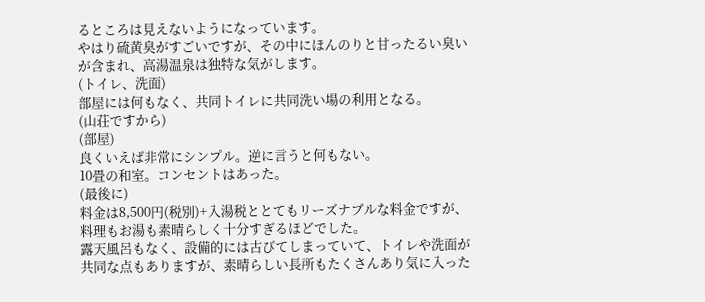るところは見えないようになっています。
やはり硫黄臭がすごいですが、その中にほんのりと甘ったるい臭いが含まれ、高湯温泉は独特な気がします。
(トイレ、洗面)
部屋には何もなく、共同トイレに共同洗い場の利用となる。
(山荘ですから)
(部屋)
良くいえば非常にシンプル。逆に言うと何もない。
10畳の和室。コンセントはあった。
(最後に)
料金は8,500円(税別)+入湯税ととてもリーズナブルな料金ですが、料理もお湯も素晴らしく十分すぎるほどでした。
露天風呂もなく、設備的には古びてしまっていて、トイレや洗面が共同な点もありますが、素晴らしい長所もたくさんあり気に入った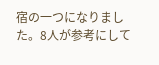宿の一つになりました。8人が参考にして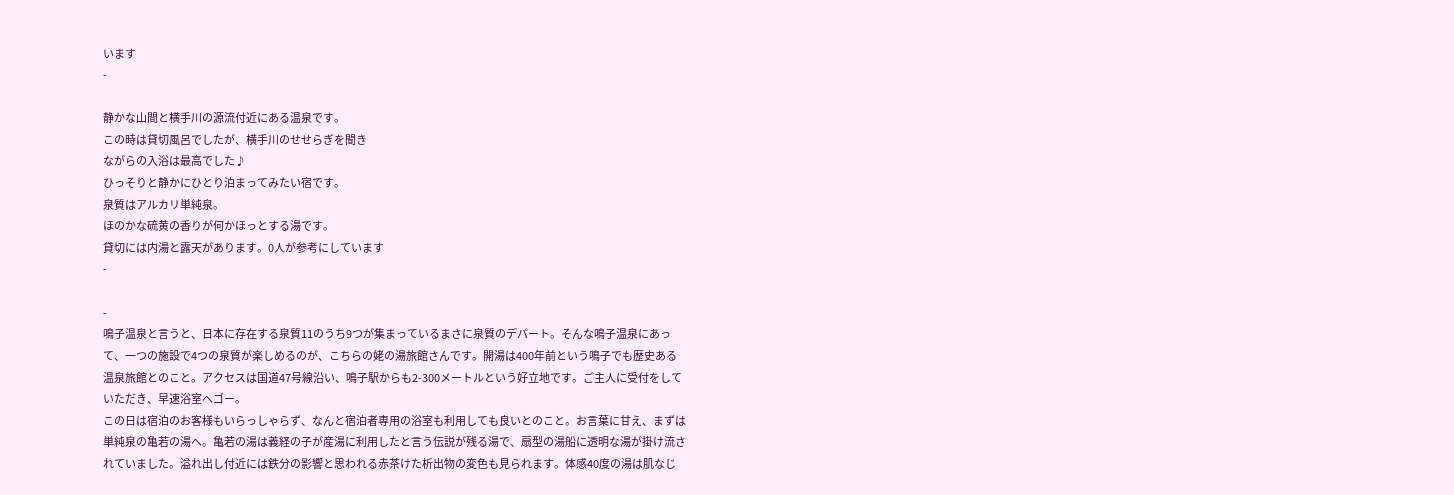います
-

静かな山間と横手川の源流付近にある温泉です。
この時は貸切風呂でしたが、横手川のせせらぎを聞き
ながらの入浴は最高でした♪
ひっそりと静かにひとり泊まってみたい宿です。
泉質はアルカリ単純泉。
ほのかな硫黄の香りが何かほっとする湯です。
貸切には内湯と露天があります。0人が参考にしています
-

-
鳴子温泉と言うと、日本に存在する泉質11のうち9つが集まっているまさに泉質のデパート。そんな鳴子温泉にあって、一つの施設で4つの泉質が楽しめるのが、こちらの姥の湯旅館さんです。開湯は400年前という鳴子でも歴史ある温泉旅館とのこと。アクセスは国道47号線沿い、鳴子駅からも2-300メートルという好立地です。ご主人に受付をしていただき、早速浴室へゴー。
この日は宿泊のお客様もいらっしゃらず、なんと宿泊者専用の浴室も利用しても良いとのこと。お言葉に甘え、まずは単純泉の亀若の湯へ。亀若の湯は義経の子が産湯に利用したと言う伝説が残る湯で、扇型の湯船に透明な湯が掛け流されていました。溢れ出し付近には鉄分の影響と思われる赤茶けた析出物の変色も見られます。体感40度の湯は肌なじ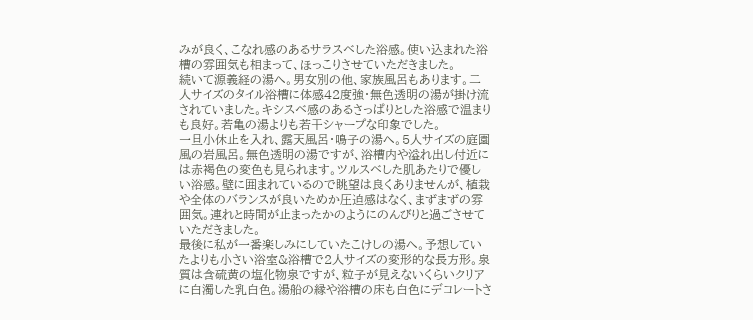みが良く、こなれ感のあるサラスベした浴感。使い込まれた浴槽の雰囲気も相まって、ほっこりさせていただきました。
続いて源義経の湯へ。男女別の他、家族風呂もあります。二人サイズのタイル浴槽に体感42度強・無色透明の湯が掛け流されていました。キシスベ感のあるさっぱりとした浴感で温まりも良好。若亀の湯よりも若干シャープな印象でした。
一旦小休止を入れ、露天風呂・鳴子の湯へ。5人サイズの庭園風の岩風呂。無色透明の湯ですが、浴槽内や溢れ出し付近には赤褐色の変色も見られます。ツルスベした肌あたりで優しい浴感。壁に囲まれているので眺望は良くありませんが、植栽や全体のバランスが良いためか圧迫感はなく、まずまずの雰囲気。連れと時間が止まったかのようにのんびりと過ごさせていただきました。
最後に私が一番楽しみにしていたこけしの湯へ。予想していたよりも小さい浴室&浴槽で2人サイズの変形的な長方形。泉質は含硫黄の塩化物泉ですが、粒子が見えないくらいクリアに白濁した乳白色。湯船の縁や浴槽の床も白色にデコレートさ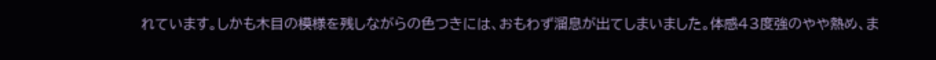れています。しかも木目の模様を残しながらの色つきには、おもわず溜息が出てしまいました。体感43度強のやや熱め、ま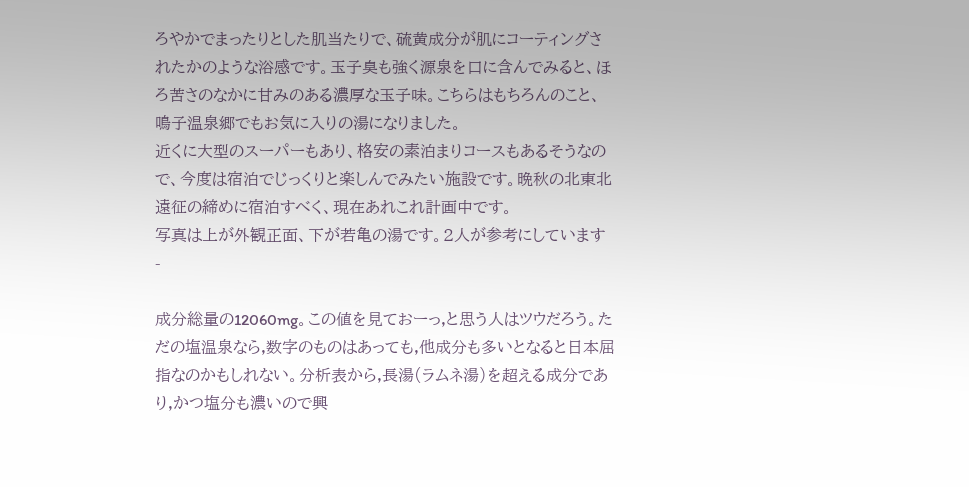ろやかでまったりとした肌当たりで、硫黄成分が肌にコーティングされたかのような浴感です。玉子臭も強く源泉を口に含んでみると、ほろ苦さのなかに甘みのある濃厚な玉子味。こちらはもちろんのこと、鳴子温泉郷でもお気に入りの湯になりました。
近くに大型のスーパーもあり、格安の素泊まりコースもあるそうなので、今度は宿泊でじっくりと楽しんでみたい施設です。晩秋の北東北遠征の締めに宿泊すべく、現在あれこれ計画中です。
写真は上が外観正面、下が若亀の湯です。2人が参考にしています
-

成分総量の12060mg。この値を見ておーっ,と思う人はツウだろう。ただの塩温泉なら,数字のものはあっても,他成分も多いとなると日本屈指なのかもしれない。分析表から,長湯(ラムネ湯)を超える成分であり,かつ塩分も濃いので興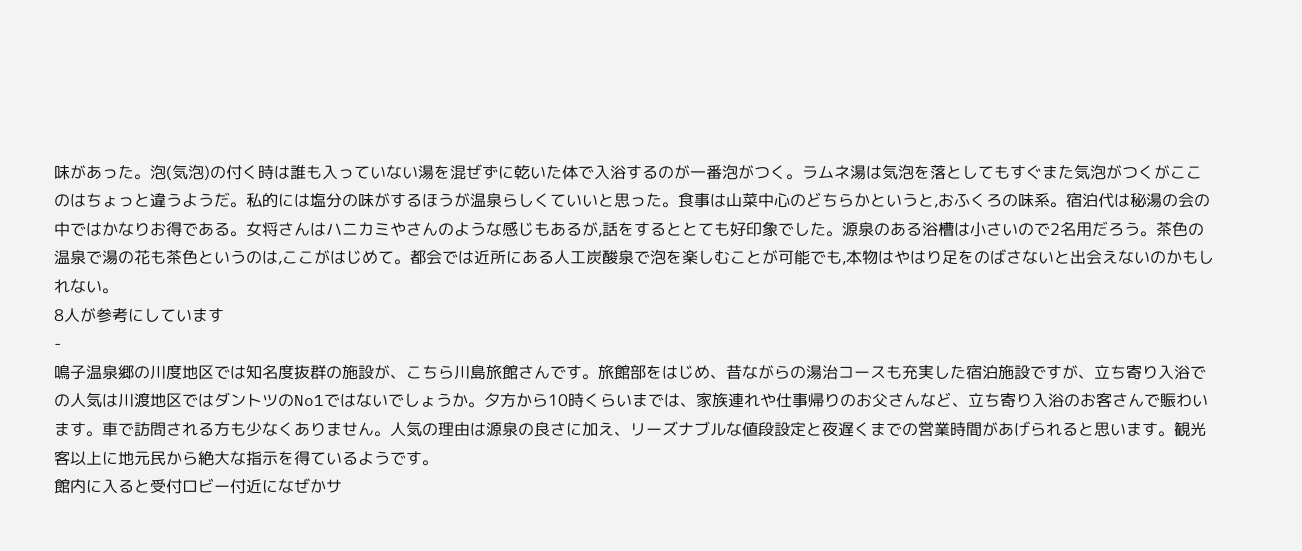味があった。泡(気泡)の付く時は誰も入っていない湯を混ぜずに乾いた体で入浴するのが一番泡がつく。ラムネ湯は気泡を落としてもすぐまた気泡がつくがここのはちょっと違うようだ。私的には塩分の味がするほうが温泉らしくていいと思った。食事は山菜中心のどちらかというと,おふくろの味系。宿泊代は秘湯の会の中ではかなりお得である。女将さんはハニカミやさんのような感じもあるが,話をするととても好印象でした。源泉のある浴槽は小さいので2名用だろう。茶色の温泉で湯の花も茶色というのは,ここがはじめて。都会では近所にある人工炭酸泉で泡を楽しむことが可能でも,本物はやはり足をのばさないと出会えないのかもしれない。
8人が参考にしています
-
鳴子温泉郷の川度地区では知名度抜群の施設が、こちら川島旅館さんです。旅館部をはじめ、昔ながらの湯治コースも充実した宿泊施設ですが、立ち寄り入浴での人気は川渡地区ではダントツのNo1ではないでしょうか。夕方から10時くらいまでは、家族連れや仕事帰りのお父さんなど、立ち寄り入浴のお客さんで賑わいます。車で訪問される方も少なくありません。人気の理由は源泉の良さに加え、リーズナブルな値段設定と夜遅くまでの営業時間があげられると思います。観光客以上に地元民から絶大な指示を得ているようです。
館内に入ると受付ロビー付近になぜかサ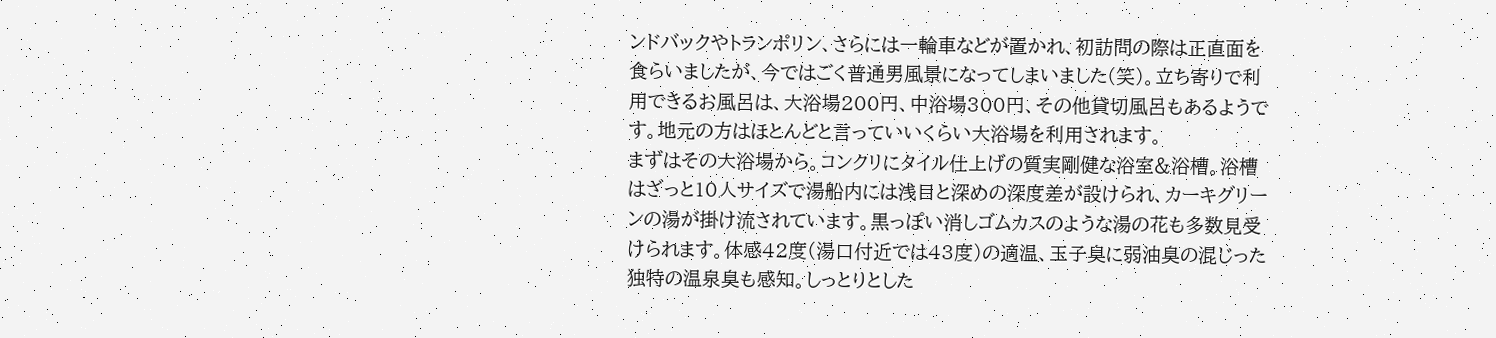ンドバックやトランポリン、さらには一輪車などが置かれ、初訪問の際は正直面を食らいましたが、今ではごく普通男風景になってしまいました(笑)。立ち寄りで利用できるお風呂は、大浴場200円、中浴場300円、その他貸切風呂もあるようです。地元の方はほとんどと言っていいくらい大浴場を利用されます。
まずはその大浴場から。コンクリにタイル仕上げの質実剛健な浴室&浴槽。浴槽はざっと10人サイズで湯船内には浅目と深めの深度差が設けられ、カーキグリーンの湯が掛け流されています。黒っぽい消しゴムカスのような湯の花も多数見受けられます。体感42度(湯口付近では43度)の適温、玉子臭に弱油臭の混じった独特の温泉臭も感知。しっとりとした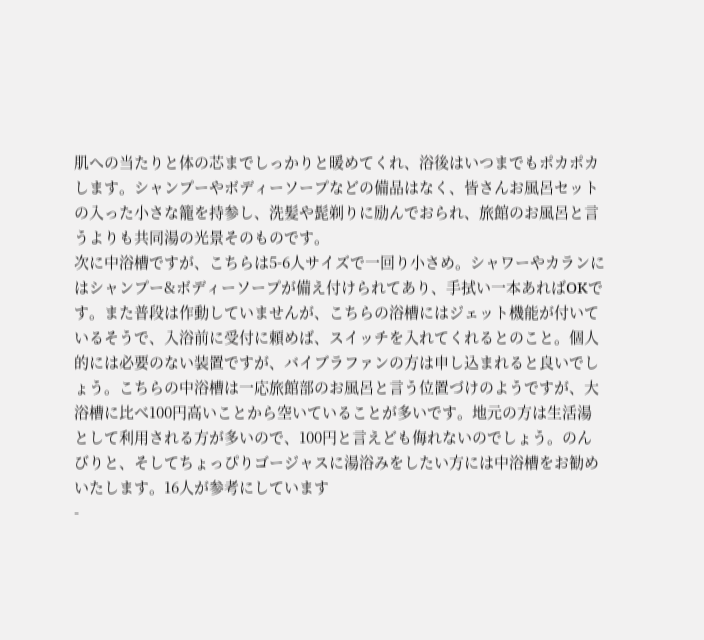肌への当たりと体の芯までしっかりと暖めてくれ、浴後はいつまでもポカポカします。シャンプーやボディーソープなどの備品はなく、皆さんお風呂セットの入った小さな籠を持参し、洗髪や髭剃りに励んでおられ、旅館のお風呂と言うよりも共同湯の光景そのものです。
次に中浴槽ですが、こちらは5-6人サイズで一回り小さめ。シャワーやカランにはシャンプー&ボディーソープが備え付けられてあり、手拭い一本あればOKです。また普段は作動していませんが、こちらの浴槽にはジェット機能が付いているそうで、入浴前に受付に頼めば、スイッチを入れてくれるとのこと。個人的には必要のない装置ですが、バイブラファンの方は申し込まれると良いでしょう。こちらの中浴槽は一応旅館部のお風呂と言う位置づけのようですが、大浴槽に比べ100円高いことから空いていることが多いです。地元の方は生活湯として利用される方が多いので、100円と言えども侮れないのでしょう。のんびりと、そしてちょっぴりゴージャスに湯浴みをしたい方には中浴槽をお勧めいたします。16人が参考にしています
-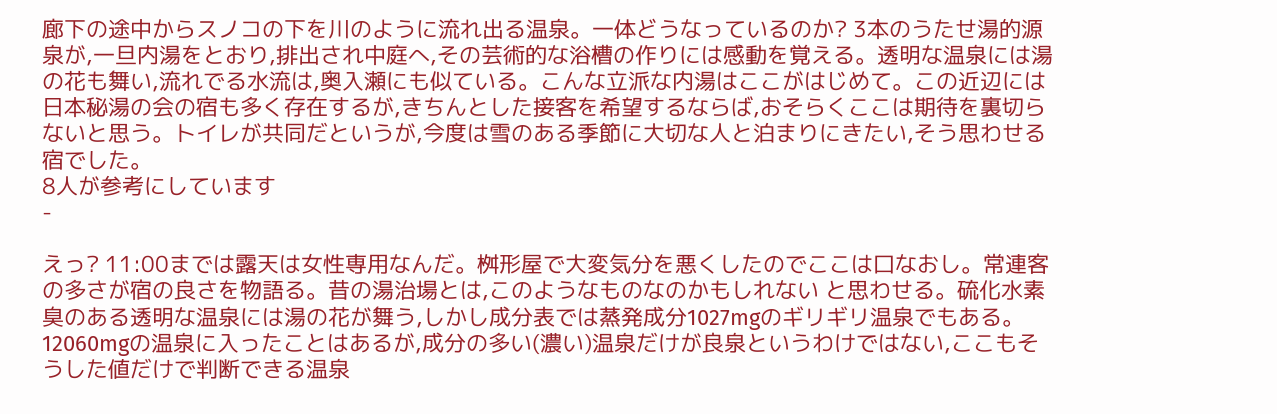廊下の途中からスノコの下を川のように流れ出る温泉。一体どうなっているのか? 3本のうたせ湯的源泉が,一旦内湯をとおり,排出され中庭へ,その芸術的な浴槽の作りには感動を覚える。透明な温泉には湯の花も舞い,流れでる水流は,奥入瀬にも似ている。こんな立派な内湯はここがはじめて。この近辺には日本秘湯の会の宿も多く存在するが,きちんとした接客を希望するならば,おそらくここは期待を裏切らないと思う。トイレが共同だというが,今度は雪のある季節に大切な人と泊まりにきたい,そう思わせる宿でした。
8人が参考にしています
-

えっ? 11:00までは露天は女性専用なんだ。桝形屋で大変気分を悪くしたのでここは口なおし。常連客の多さが宿の良さを物語る。昔の湯治場とは,このようなものなのかもしれない と思わせる。硫化水素臭のある透明な温泉には湯の花が舞う,しかし成分表では蒸発成分1027mgのギリギリ温泉でもある。12060mgの温泉に入ったことはあるが,成分の多い(濃い)温泉だけが良泉というわけではない,ここもそうした値だけで判断できる温泉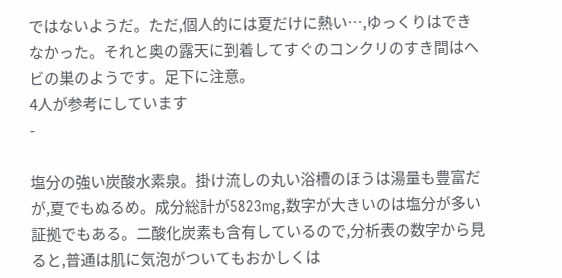ではないようだ。ただ,個人的には夏だけに熱い…,ゆっくりはできなかった。それと奥の露天に到着してすぐのコンクリのすき間はヘビの巣のようです。足下に注意。
4人が参考にしています
-

塩分の強い炭酸水素泉。掛け流しの丸い浴槽のほうは湯量も豊富だが,夏でもぬるめ。成分総計が5823mg,数字が大きいのは塩分が多い証拠でもある。二酸化炭素も含有しているので,分析表の数字から見ると,普通は肌に気泡がついてもおかしくは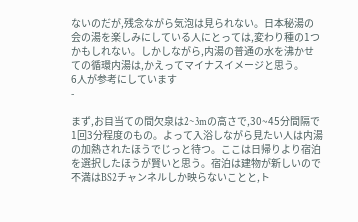ないのだが,残念ながら気泡は見られない。日本秘湯の会の湯を楽しみにしている人にとっては,変わり種の1つかもしれない。しかしながら,内湯の普通の水を沸かせての循環内湯は,かえってマイナスイメージと思う。
6人が参考にしています
-

まず,お目当ての間欠泉は2~3mの高さで,30~45分間隔で1回3分程度のもの。よって入浴しながら見たい人は内湯の加熱されたほうでじっと待つ。ここは日帰りより宿泊を選択したほうが賢いと思う。宿泊は建物が新しいので不満はBS2チャンネルしか映らないことと,ト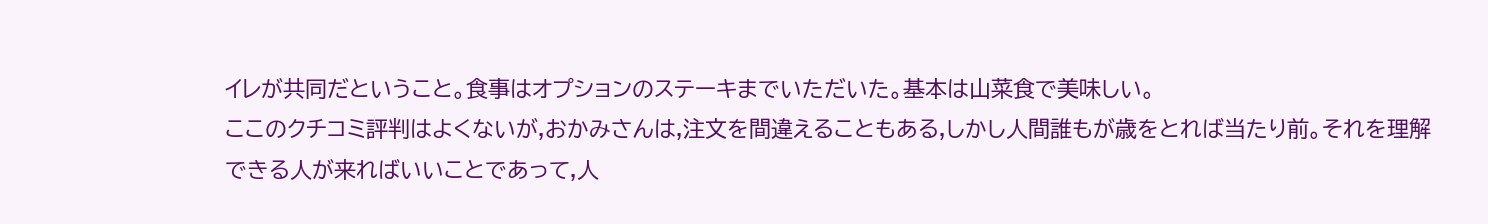イレが共同だということ。食事はオプションのステーキまでいただいた。基本は山菜食で美味しい。
ここのクチコミ評判はよくないが,おかみさんは,注文を間違えることもある,しかし人間誰もが歳をとれば当たり前。それを理解できる人が来ればいいことであって,人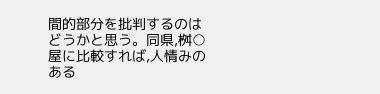間的部分を批判するのはどうかと思う。同県,桝○屋に比較すれば,人情みのある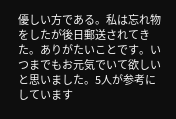優しい方である。私は忘れ物をしたが後日郵送されてきた。ありがたいことです。いつまでもお元気でいて欲しいと思いました。5人が参考にしています